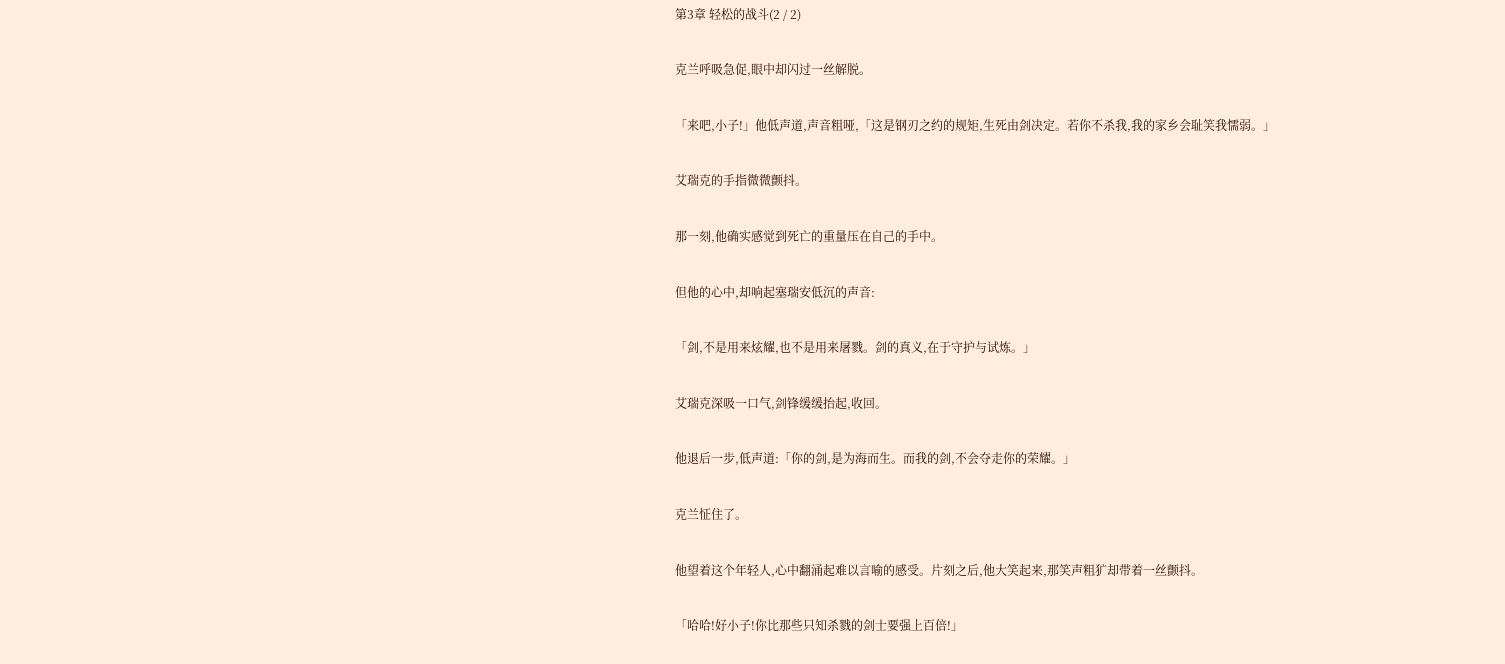第3章 轻松的战斗(2 / 2)

克兰呼吸急促,眼中却闪过一丝解脱。

「来吧,小子!」他低声道,声音粗哑,「这是钢刃之约的规矩,生死由剑决定。若你不杀我,我的家乡会耻笑我懦弱。」

艾瑞克的手指微微颤抖。

那一刻,他确实感觉到死亡的重量压在自己的手中。

但他的心中,却响起塞瑞安低沉的声音:

「剑,不是用来炫耀,也不是用来屠戮。剑的真义,在于守护与试炼。」

艾瑞克深吸一口气,剑锋缓缓抬起,收回。

他退后一步,低声道:「你的剑,是为海而生。而我的剑,不会夺走你的荣耀。」

克兰怔住了。

他望着这个年轻人,心中翻涌起难以言喻的感受。片刻之后,他大笑起来,那笑声粗犷却带着一丝颤抖。

「哈哈!好小子!你比那些只知杀戮的剑士要强上百倍!」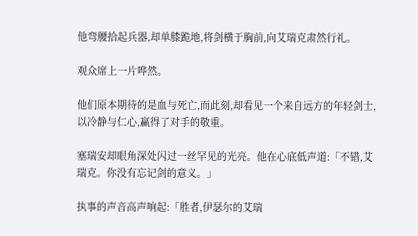他弯腰拾起兵器,却单膝跪地,将剑横于胸前,向艾瑞克肃然行礼。

观众席上一片哗然。

他们原本期待的是血与死亡,而此刻,却看见一个来自远方的年轻剑士,以冷静与仁心,赢得了对手的敬重。

塞瑞安却眼角深处闪过一丝罕见的光亮。他在心底低声道:「不错,艾瑞克。你没有忘记剑的意义。」

执事的声音高声响起:「胜者,伊瑟尔的艾瑞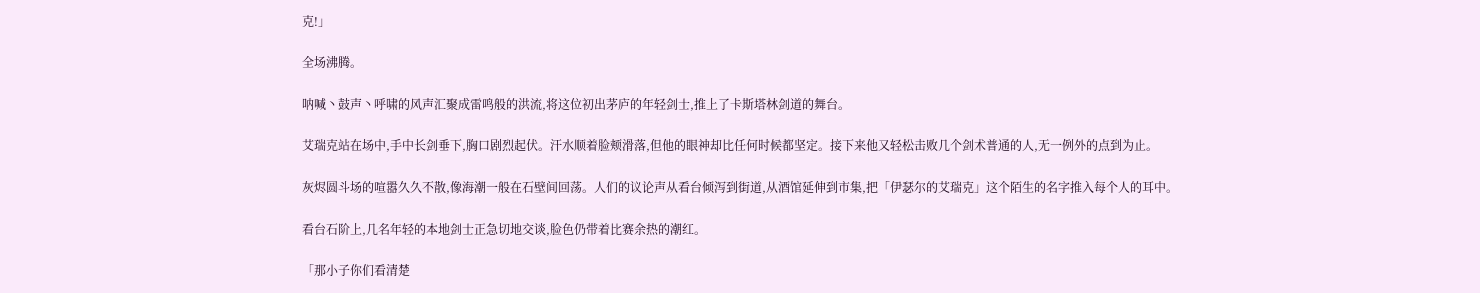克!」

全场沸腾。

呐喊丶鼓声丶呼啸的风声汇聚成雷鸣般的洪流,将这位初出茅庐的年轻剑士,推上了卡斯塔林剑道的舞台。

艾瑞克站在场中,手中长剑垂下,胸口剧烈起伏。汗水顺着脸颊滑落,但他的眼神却比任何时候都坚定。接下来他又轻松击败几个剑术普通的人,无一例外的点到为止。

灰烬圆斗场的喧嚣久久不散,像海潮一般在石壁间回荡。人们的议论声从看台倾泻到街道,从酒馆延伸到市集,把「伊瑟尔的艾瑞克」这个陌生的名字推入每个人的耳中。

看台石阶上,几名年轻的本地剑士正急切地交谈,脸色仍带着比赛余热的潮红。

「那小子你们看清楚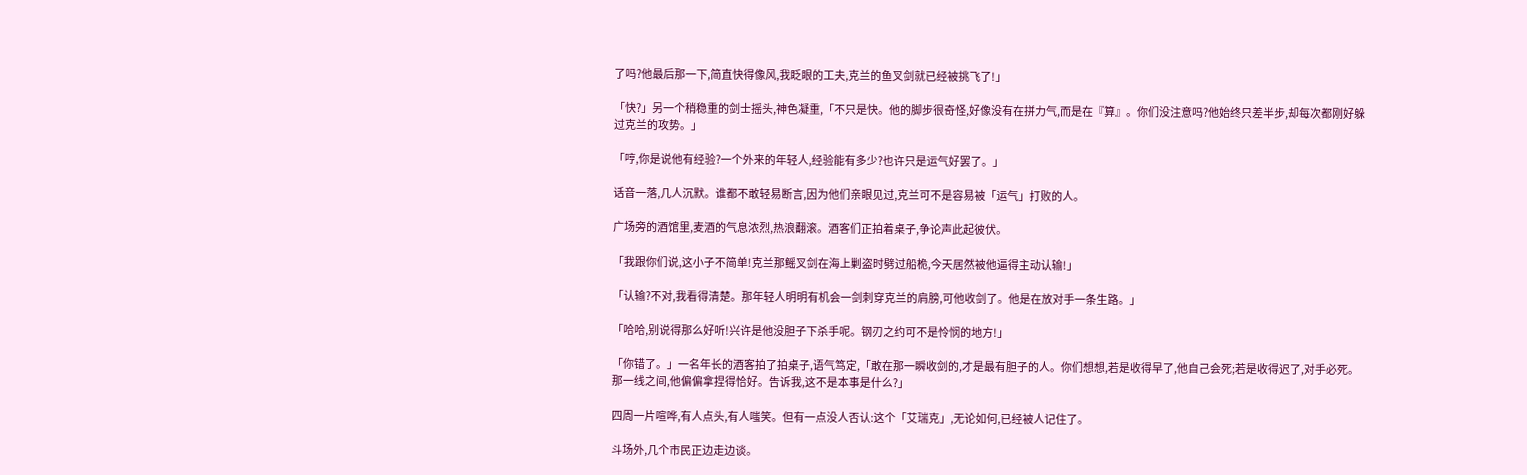了吗?他最后那一下,简直快得像风,我眨眼的工夫,克兰的鱼叉剑就已经被挑飞了!」

「快?」另一个稍稳重的剑士摇头,神色凝重,「不只是快。他的脚步很奇怪,好像没有在拼力气,而是在『算』。你们没注意吗?他始终只差半步,却每次都刚好躲过克兰的攻势。」

「哼,你是说他有经验?一个外来的年轻人,经验能有多少?也许只是运气好罢了。」

话音一落,几人沉默。谁都不敢轻易断言,因为他们亲眼见过,克兰可不是容易被「运气」打败的人。

广场旁的酒馆里,麦酒的气息浓烈,热浪翻滚。酒客们正拍着桌子,争论声此起彼伏。

「我跟你们说,这小子不简单!克兰那鳐叉剑在海上剿盗时劈过船桅,今天居然被他逼得主动认输!」

「认输?不对,我看得清楚。那年轻人明明有机会一剑刺穿克兰的肩膀,可他收剑了。他是在放对手一条生路。」

「哈哈,别说得那么好听!兴许是他没胆子下杀手呢。钢刃之约可不是怜悯的地方!」

「你错了。」一名年长的酒客拍了拍桌子,语气笃定,「敢在那一瞬收剑的,才是最有胆子的人。你们想想,若是收得早了,他自己会死;若是收得迟了,对手必死。那一线之间,他偏偏拿捏得恰好。告诉我,这不是本事是什么?」

四周一片喧哗,有人点头,有人嗤笑。但有一点没人否认:这个「艾瑞克」,无论如何,已经被人记住了。

斗场外,几个市民正边走边谈。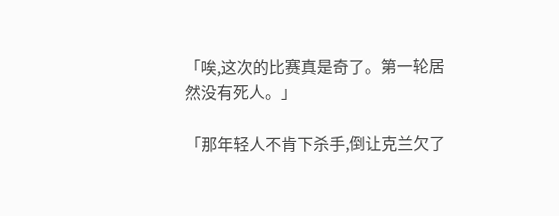「唉,这次的比赛真是奇了。第一轮居然没有死人。」

「那年轻人不肯下杀手,倒让克兰欠了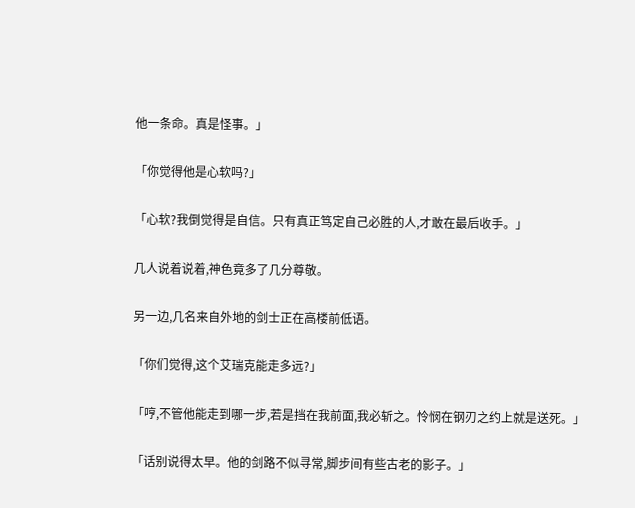他一条命。真是怪事。」

「你觉得他是心软吗?」

「心软?我倒觉得是自信。只有真正笃定自己必胜的人,才敢在最后收手。」

几人说着说着,神色竟多了几分尊敬。

另一边,几名来自外地的剑士正在高楼前低语。

「你们觉得,这个艾瑞克能走多远?」

「哼,不管他能走到哪一步,若是挡在我前面,我必斩之。怜悯在钢刃之约上就是送死。」

「话别说得太早。他的剑路不似寻常,脚步间有些古老的影子。」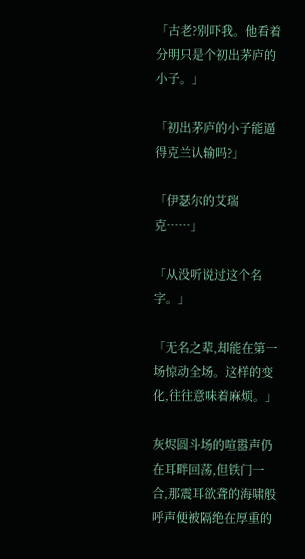「古老?别吓我。他看着分明只是个初出茅庐的小子。」

「初出茅庐的小子能逼得克兰认输吗?」

「伊瑟尔的艾瑞克……」

「从没听说过这个名字。」

「无名之辈,却能在第一场惊动全场。这样的变化,往往意味着麻烦。」

灰烬圆斗场的喧嚣声仍在耳畔回荡,但铁门一合,那震耳欲聋的海啸般呼声便被隔绝在厚重的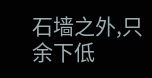石墙之外,只余下低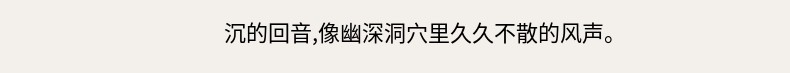沉的回音,像幽深洞穴里久久不散的风声。